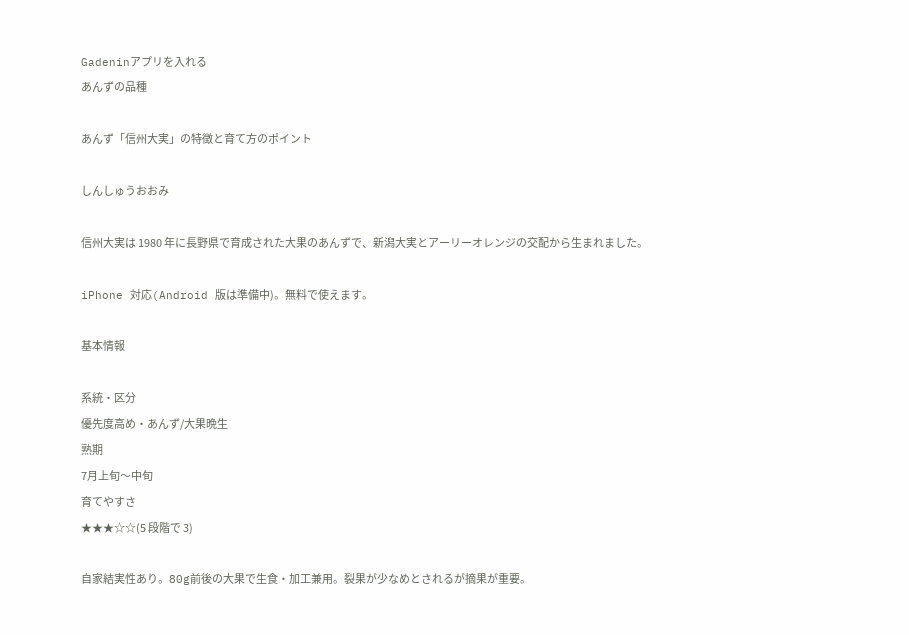Gadeninアプリを入れる
あんずの品種

あんず「信州大実」の特徴と育て方のポイント

しんしゅうおおみ

信州大実は 1980 年に長野県で育成された大果のあんずで、新潟大実とアーリーオレンジの交配から生まれました。

iPhone 対応(Android 版は準備中)。無料で使えます。

基本情報

系統・区分
優先度高め・あんず/大果晩生
熟期
7月上旬〜中旬
育てやすさ
★★★☆☆(5 段階で 3)

自家結実性あり。80g前後の大果で生食・加工兼用。裂果が少なめとされるが摘果が重要。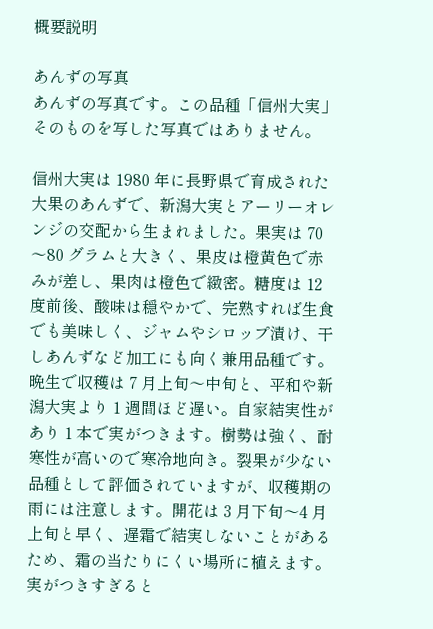概要説明

あんずの写真
あんずの写真です。この品種「信州大実」そのものを写した写真ではありません。

信州大実は 1980 年に長野県で育成された大果のあんずで、新潟大実とアーリーオレンジの交配から生まれました。果実は 70〜80 グラムと大きく、果皮は橙黄色で赤みが差し、果肉は橙色で緻密。糖度は 12 度前後、酸味は穏やかで、完熟すれば生食でも美味しく、ジャムやシロップ漬け、干しあんずなど加工にも向く兼用品種です。晩生で収穫は 7 月上旬〜中旬と、平和や新潟大実より 1 週間ほど遅い。自家結実性があり 1 本で実がつきます。樹勢は強く、耐寒性が高いので寒冷地向き。裂果が少ない品種として評価されていますが、収穫期の雨には注意します。開花は 3 月下旬〜4 月上旬と早く、遅霜で結実しないことがあるため、霜の当たりにくい場所に植えます。実がつきすぎると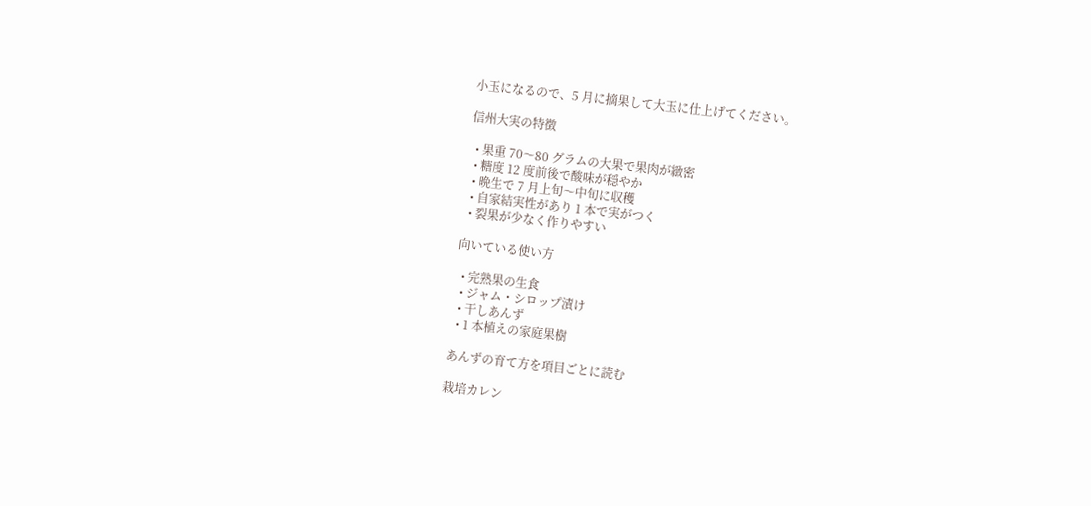小玉になるので、5 月に摘果して大玉に仕上げてください。

信州大実の特徴

  • 果重 70〜80 グラムの大果で果肉が緻密
  • 糖度 12 度前後で酸味が穏やか
  • 晩生で 7 月上旬〜中旬に収穫
  • 自家結実性があり 1 本で実がつく
  • 裂果が少なく作りやすい

向いている使い方

  • 完熟果の生食
  • ジャム・シロップ漬け
  • 干しあんず
  • 1 本植えの家庭果樹

あんずの育て方を項目ごとに読む

栽培カレン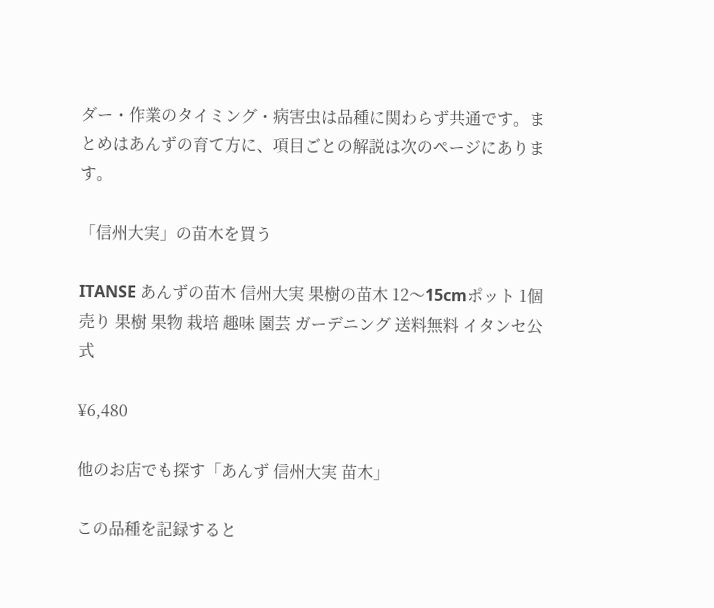ダー・作業のタイミング・病害虫は品種に関わらず共通です。まとめはあんずの育て方に、項目ごとの解説は次のページにあります。

「信州大実」の苗木を買う

ITANSE あんずの苗木 信州大実 果樹の苗木 12〜15cmポット 1個売り 果樹 果物 栽培 趣味 園芸 ガーデニング 送料無料 イタンセ公式

¥6,480

他のお店でも探す「あんず 信州大実 苗木」

この品種を記録すると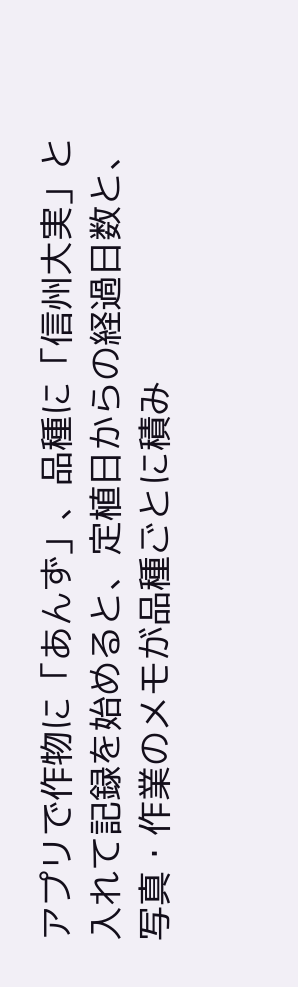アプリで作物に「あんず」、品種に「信州大実」と入れて記録を始めると、定植日からの経過日数と、写真・作業のメモが品種ごとに積み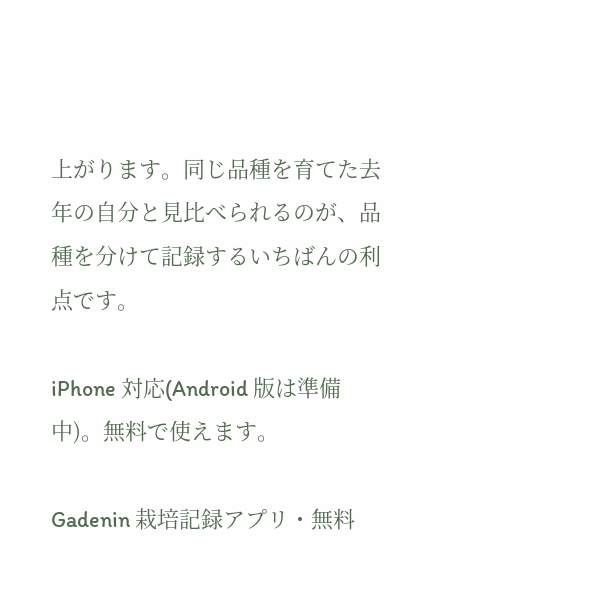上がります。同じ品種を育てた去年の自分と見比べられるのが、品種を分けて記録するいちばんの利点です。

iPhone 対応(Android 版は準備中)。無料で使えます。

Gadenin 栽培記録アプリ・無料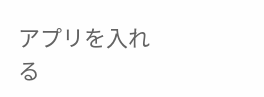アプリを入れる